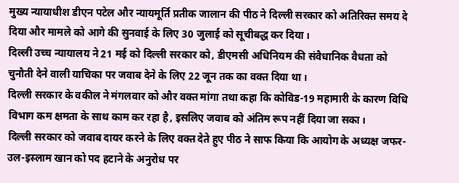मुख्य न्यायाधीश डीएन पटेल और न्यायमूर्ति प्रतीक जालान की पीठ ने दिल्ली सरकार को अतिरिक्त समय दे दिया और मामले को आगे की सुनवाई के लिए 30 जुलाई को सूचीबद्ध कर दिया।
दिल्ली उच्च न्यायालय ने 21 मई को दिल्ली सरकार को, डीएमसी अधिनियम की संवैधानिक वैधता को चुनौती देने वाली याचिका पर जवाब देने के लिए 22 जून तक का वक्त दिया था।
दिल्ली सरकार के वकील ने मंगलवार को और वक्त मांगा तथा कहा कि कोविड-19 महामारी के कारण विधि विभाग कम क्षमता के साथ काम कर रहा है, इसलिए जवाब को अंतिम रूप नहीं दिया जा सका।
दिल्ली सरकार को जवाब दायर करने के लिए वक्त देते हुए पीठ ने साफ किया कि आयोग के अध्यक्ष जफर-उल-इस्लाम खान को पद हटाने के अनुरोध पर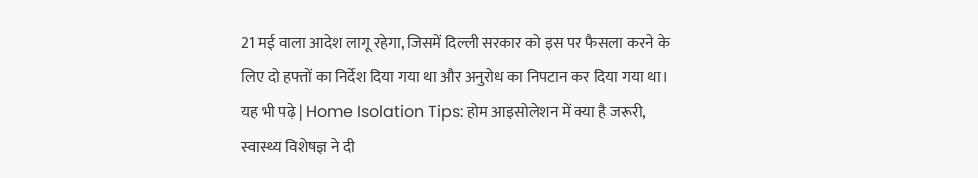21 मई वाला आदेश लागू रहेगा, जिसमें दिल्ली सरकार को इस पर फैसला करने के लिए दो हफ्तों का निर्देश दिया गया था और अनुरोध का निपटान कर दिया गया था।
यह भी पढ़े | Home Isolation Tips: होम आइसोलेशन में क्या है जरूरी, स्वास्थ्य विशेषज्ञ ने दी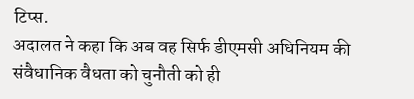टिप्स.
अदालत ने कहा कि अब वह सिर्फ डीएमसी अधिनियम की संवैधानिक वैधता को चुनौती को ही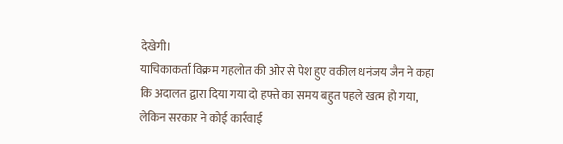देखेगी।
याचिकाकर्ता विक्रम गहलोत की ओर से पेश हुए वकील धनंजय जैन ने कहा कि अदालत द्वारा दिया गया दो हफ्ते का समय बहुत पहले खत्म हो गया, लेकिन सरकार ने कोई कार्रवाई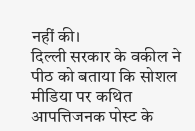नहीं की।
दिल्ली सरकार के वकील ने पीठ को बताया कि सोशल मीडिया पर कथित आपत्तिजनक पोस्ट के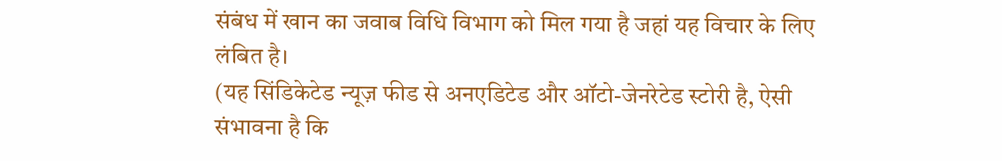संबंध में खान का जवाब विधि विभाग को मिल गया है जहां यह विचार के लिए लंबित है।
(यह सिंडिकेटेड न्यूज़ फीड से अनएडिटेड और ऑटो-जेनरेटेड स्टोरी है, ऐसी संभावना है कि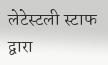लेटेस्टली स्टाफ द्वारा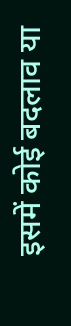इसमें कोई बदलाव या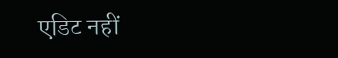एडिट नहीं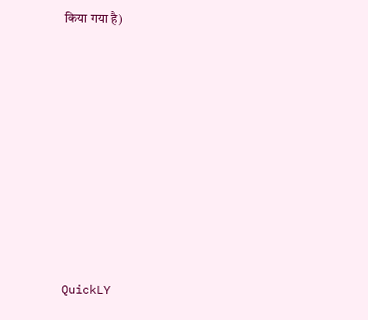किया गया है)













QuickLY